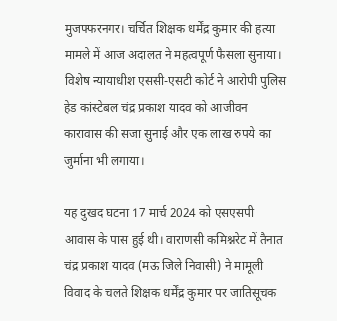मुजफ्फरनगर। चर्चित शिक्षक धर्मेंद्र कुमार की हत्या मामले में आज अदालत ने महत्वपूर्ण फैसला सुनाया। विशेष न्यायाधीश एससी-एसटी कोर्ट ने आरोपी पुलिस हेड कांस्टेबल चंद्र प्रकाश यादव को आजीवन कारावास की सजा सुनाई और एक लाख रुपये का जुर्माना भी लगाया।

यह दुखद घटना 17 मार्च 2024 को एसएसपी आवास के पास हुई थी। वाराणसी कमिश्नरेट में तैनात चंद्र प्रकाश यादव (मऊ जिले निवासी) ने मामूली विवाद के चलते शिक्षक धर्मेंद्र कुमार पर जातिसूचक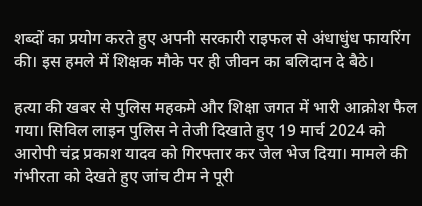शब्दों का प्रयोग करते हुए अपनी सरकारी राइफल से अंधाधुंध फायरिंग की। इस हमले में शिक्षक मौके पर ही जीवन का बलिदान दे बैठे।

हत्या की खबर से पुलिस महकमे और शिक्षा जगत में भारी आक्रोश फैल गया। सिविल लाइन पुलिस ने तेजी दिखाते हुए 19 मार्च 2024 को आरोपी चंद्र प्रकाश यादव को गिरफ्तार कर जेल भेज दिया। मामले की गंभीरता को देखते हुए जांच टीम ने पूरी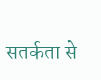सतर्कता से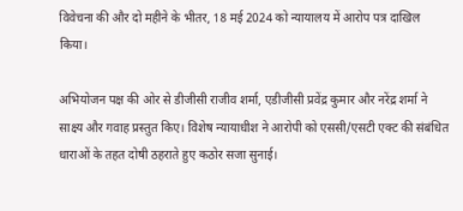विवेचना की और दो महीने के भीतर, 18 मई 2024 को न्यायालय में आरोप पत्र दाखिल किया।

अभियोजन पक्ष की ओर से डीजीसी राजीव शर्मा, एडीजीसी प्रवेंद्र कुमार और नरेंद्र शर्मा ने साक्ष्य और गवाह प्रस्तुत किए। विशेष न्यायाधीश ने आरोपी को एससी/एसटी एक्ट की संबंधित धाराओं के तहत दोषी ठहराते हुए कठोर सजा सुनाई।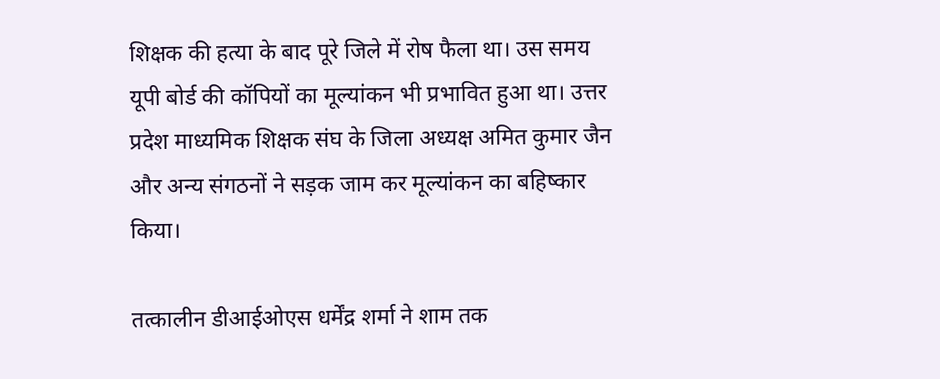शिक्षक की हत्या के बाद पूरे जिले में रोष फैला था। उस समय यूपी बोर्ड की कॉपियों का मूल्यांकन भी प्रभावित हुआ था। उत्तर प्रदेश माध्यमिक शिक्षक संघ के जिला अध्यक्ष अमित कुमार जैन और अन्य संगठनों ने सड़क जाम कर मूल्यांकन का बहिष्कार किया।

तत्कालीन डीआईओएस धर्मेंद्र शर्मा ने शाम तक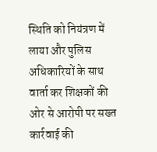स्थिति को नियंत्रण में लाया और पुलिस अधिकारियों के साथ वार्ता कर शिक्षकों की ओर से आरोपी पर सख्त कार्रवाई की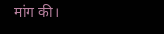मांग की।